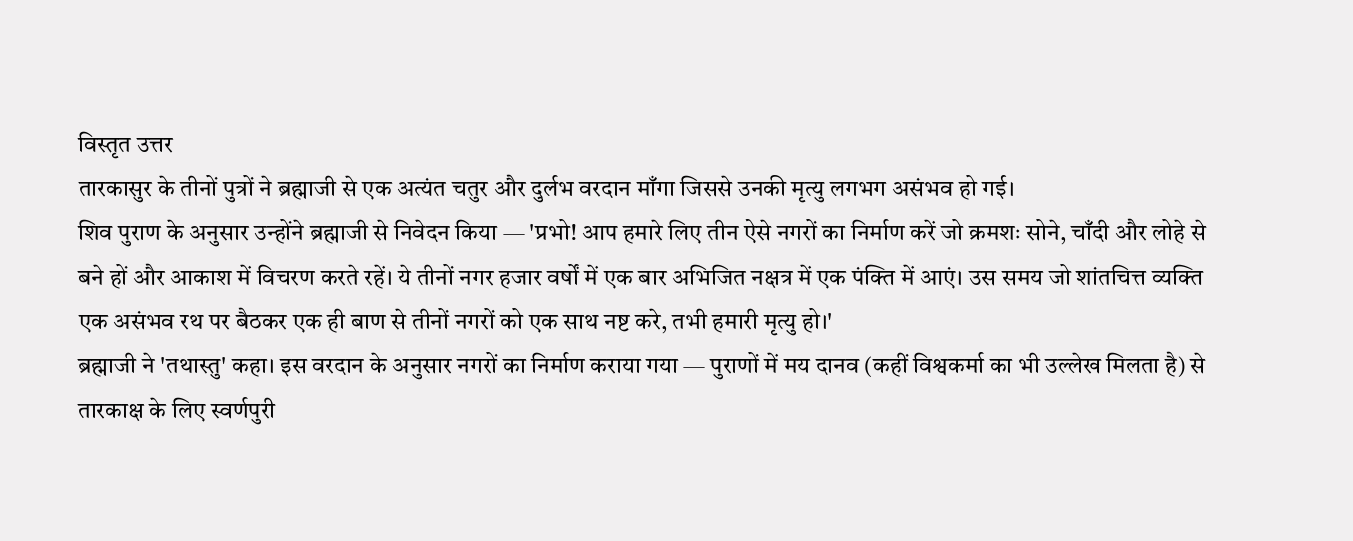विस्तृत उत्तर
तारकासुर के तीनों पुत्रों ने ब्रह्माजी से एक अत्यंत चतुर और दुर्लभ वरदान माँगा जिससे उनकी मृत्यु लगभग असंभव हो गई।
शिव पुराण के अनुसार उन्होंने ब्रह्माजी से निवेदन किया — 'प्रभो! आप हमारे लिए तीन ऐसे नगरों का निर्माण करें जो क्रमशः सोने, चाँदी और लोहे से बने हों और आकाश में विचरण करते रहें। ये तीनों नगर हजार वर्षों में एक बार अभिजित नक्षत्र में एक पंक्ति में आएं। उस समय जो शांतचित्त व्यक्ति एक असंभव रथ पर बैठकर एक ही बाण से तीनों नगरों को एक साथ नष्ट करे, तभी हमारी मृत्यु हो।'
ब्रह्माजी ने 'तथास्तु' कहा। इस वरदान के अनुसार नगरों का निर्माण कराया गया — पुराणों में मय दानव (कहीं विश्वकर्मा का भी उल्लेख मिलता है) से तारकाक्ष के लिए स्वर्णपुरी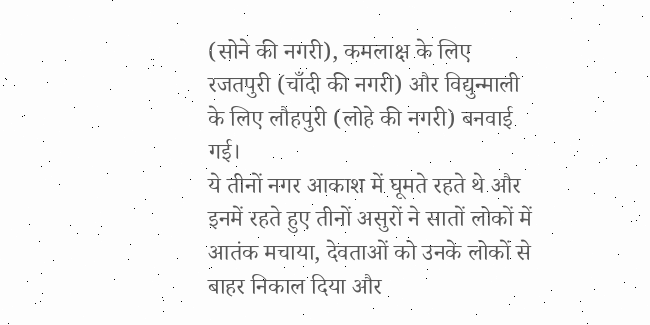(सोने की नगरी), कमलाक्ष के लिए रजतपुरी (चाँदी की नगरी) और विद्युन्माली के लिए लौहपुरी (लोहे की नगरी) बनवाई गई।
ये तीनों नगर आकाश में घूमते रहते थे और इनमें रहते हुए तीनों असुरों ने सातों लोकों में आतंक मचाया, देवताओं को उनके लोकों से बाहर निकाल दिया और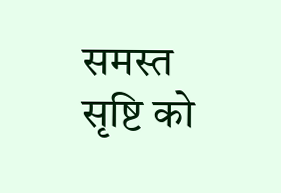समस्त सृष्टि को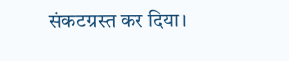संकटग्रस्त कर दिया।